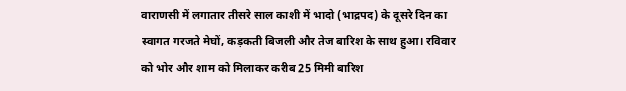वाराणसी में लगातार तीसरे साल काशी में भादो (भाद्रपद) के दूसरे दिन का स्वागत गरजते मेघों, कड़कती बिजली और तेज बारिश के साथ हुआ। रविवार को भोर और शाम को मिलाकर करीब 25 मिमी बारिश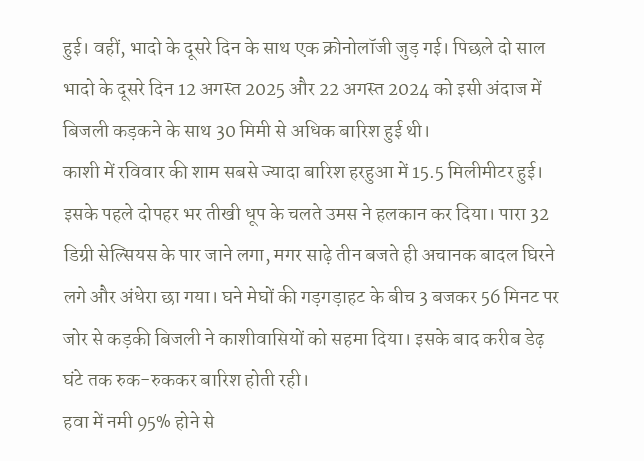हुई। वहीं, भादो के दूसरे दिन के साथ एक क्रोनोलॉजी जुड़ गई। पिछले दो साल भादो के दूसरे दिन 12 अगस्त 2025 और 22 अगस्त 2024 को इसी अंदाज में बिजली कड़कने के साथ 30 मिमी से अधिक बारिश हुई थी।
काशी में रविवार की शाम सबसे ज्यादा बारिश हरहुआ में 15.5 मिलीमीटर हुई। इसके पहले दोपहर भर तीखी धूप के चलते उमस ने हलकान कर दिया। पारा 32 डिग्री सेल्सियस के पार जाने लगा, मगर साढ़े तीन बजते ही अचानक बादल घिरने लगे और अंधेरा छा गया। घने मेघों की गड़गड़ाहट के बीच 3 बजकर 56 मिनट पर जोर से कड़की बिजली ने काशीवासियों को सहमा दिया। इसके बाद करीब डेढ़ घंटे तक रुक-रुककर बारिश होती रही।
हवा में नमी 95% होने से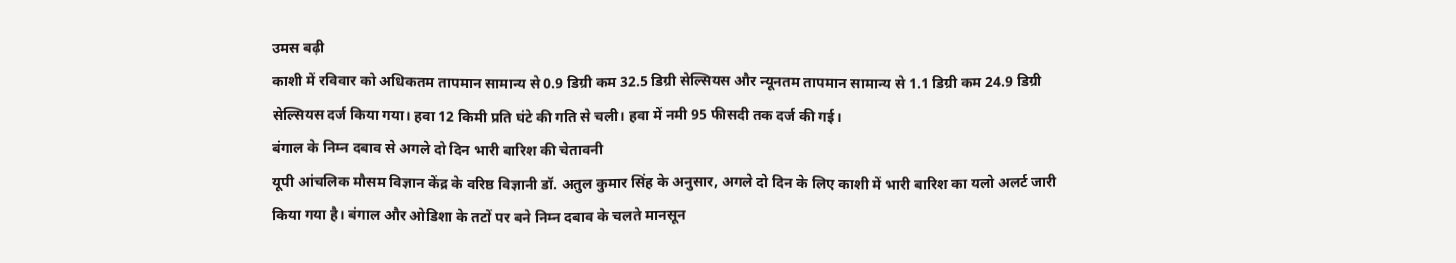उमस बढ़ी
काशी में रविवार को अधिकतम तापमान सामान्य से 0.9 डिग्री कम 32.5 डिग्री सेल्सियस और न्यूनतम तापमान सामान्य से 1.1 डिग्री कम 24.9 डिग्री सेल्सियस दर्ज किया गया। हवा 12 किमी प्रति घंटे की गति से चली। हवा में नमी 95 फीसदी तक दर्ज की गई।
बंगाल के निम्न दबाव से अगले दो दिन भारी बारिश की चेतावनी
यूपी आंचलिक मौसम विज्ञान केंद्र के वरिष्ठ विज्ञानी डॉ. अतुल कुमार सिंह के अनुसार, अगले दो दिन के लिए काशी में भारी बारिश का यलो अलर्ट जारी किया गया है। बंगाल और ओडिशा के तटों पर बने निम्न दबाव के चलते मानसून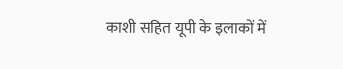काशी सहित यूपी के इलाकों में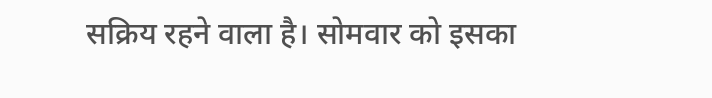सक्रिय रहने वाला है। सोमवार को इसका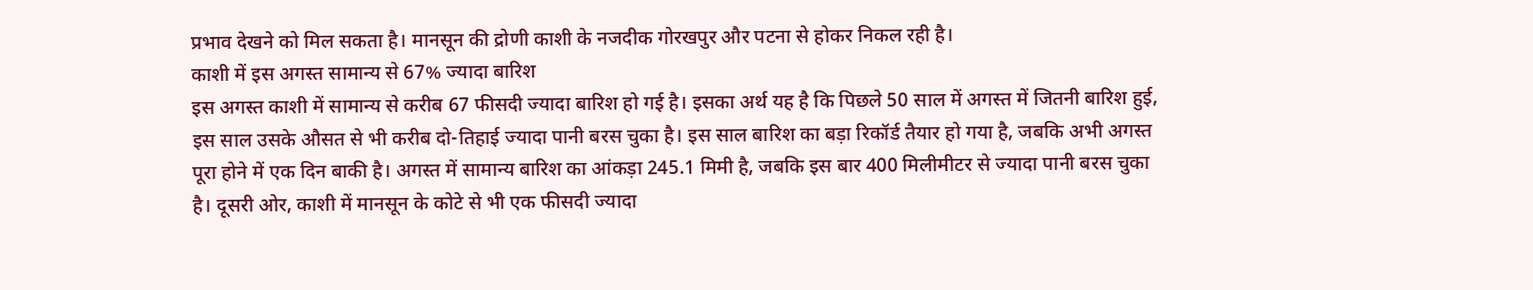प्रभाव देखने को मिल सकता है। मानसून की द्रोणी काशी के नजदीक गोरखपुर और पटना से होकर निकल रही है।
काशी में इस अगस्त सामान्य से 67% ज्यादा बारिश
इस अगस्त काशी में सामान्य से करीब 67 फीसदी ज्यादा बारिश हो गई है। इसका अर्थ यह है कि पिछले 50 साल में अगस्त में जितनी बारिश हुई, इस साल उसके औसत से भी करीब दो-तिहाई ज्यादा पानी बरस चुका है। इस साल बारिश का बड़ा रिकॉर्ड तैयार हो गया है, जबकि अभी अगस्त पूरा होने में एक दिन बाकी है। अगस्त में सामान्य बारिश का आंकड़ा 245.1 मिमी है, जबकि इस बार 400 मिलीमीटर से ज्यादा पानी बरस चुका है। दूसरी ओर, काशी में मानसून के कोटे से भी एक फीसदी ज्यादा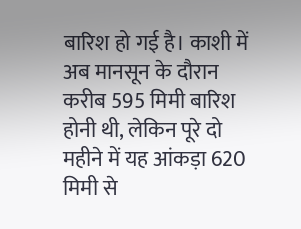बारिश हो गई है। काशी में अब मानसून के दौरान करीब 595 मिमी बारिश होनी थी, लेकिन पूरे दो महीने में यह आंकड़ा 620 मिमी से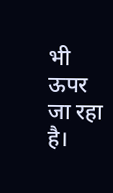भी ऊपर जा रहा है।